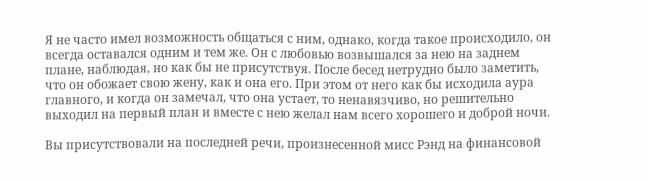Я не часто имел возможность общаться с ним, однако, когда такое происходило, он всегда оставался одним и тем же. Он с любовью возвышался за нею на заднем плане, наблюдая, но как бы не присутствуя. После бесед нетрудно было заметить, что он обожает свою жену, как и она его. При этом от него как бы исходила аура главного, и когда он замечал, что она устает, то ненавязчиво, но решительно выходил на первый план и вместе с нею желал нам всего хорошего и доброй ночи.

Вы присутствовали на последней речи, произнесенной мисс Рэнд на финансовой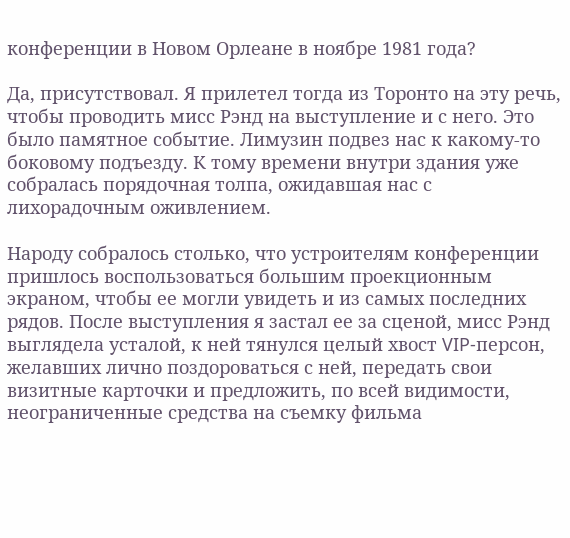конференции в Новом Орлеане в ноябре 1981 года?

Да, присутствовал. Я прилетел тогда из Торонто на эту речь, чтобы проводить мисс Рэнд на выступление и с него. Это было памятное событие. Лимузин подвез нас к какому-то боковому подъезду. К тому времени внутри здания уже собралась порядочная толпа, ожидавшая нас с лихорадочным оживлением.

Народу собралось столько, что устроителям конференции пришлось воспользоваться большим проекционным экраном, чтобы ее могли увидеть и из самых последних рядов. После выступления я застал ее за сценой, мисс Рэнд выглядела усталой, к ней тянулся целый хвост VIP-персон, желавших лично поздороваться с ней, передать свои визитные карточки и предложить, по всей видимости, неограниченные средства на съемку фильма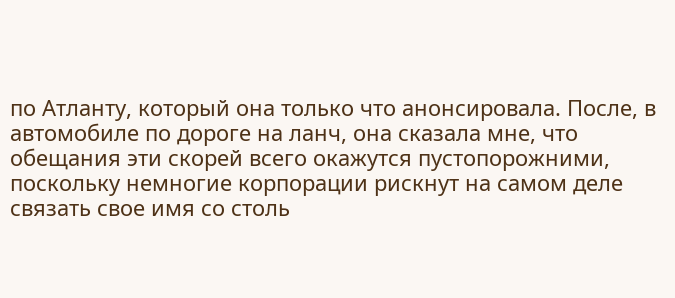по Атланту, который она только что анонсировала. После, в автомобиле по дороге на ланч, она сказала мне, что обещания эти скорей всего окажутся пустопорожними, поскольку немногие корпорации рискнут на самом деле связать свое имя со столь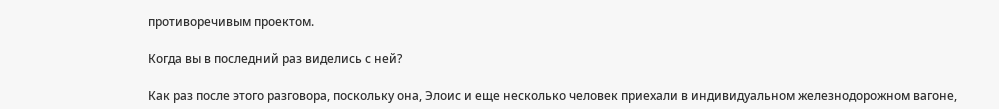противоречивым проектом.

Когда вы в последний раз виделись с ней?

Как раз после этого разговора, поскольку она, Элоис и еще несколько человек приехали в индивидуальном железнодорожном вагоне,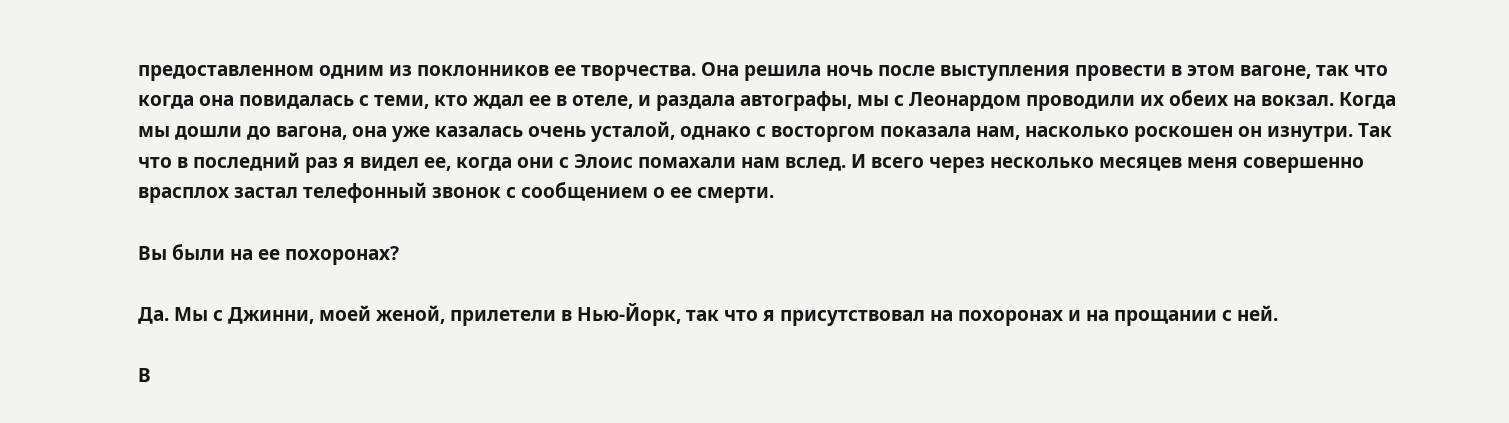предоставленном одним из поклонников ее творчества. Она решила ночь после выступления провести в этом вагоне, так что когда она повидалась с теми, кто ждал ее в отеле, и раздала автографы, мы с Леонардом проводили их обеих на вокзал. Когда мы дошли до вагона, она уже казалась очень усталой, однако с восторгом показала нам, насколько роскошен он изнутри. Так что в последний раз я видел ее, когда они с Элоис помахали нам вслед. И всего через несколько месяцев меня совершенно врасплох застал телефонный звонок с сообщением о ее смерти.

Вы были на ее похоронах?

Да. Мы с Джинни, моей женой, прилетели в Нью-Йорк, так что я присутствовал на похоронах и на прощании с ней.

В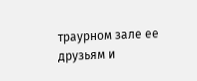траурном зале ее друзьям и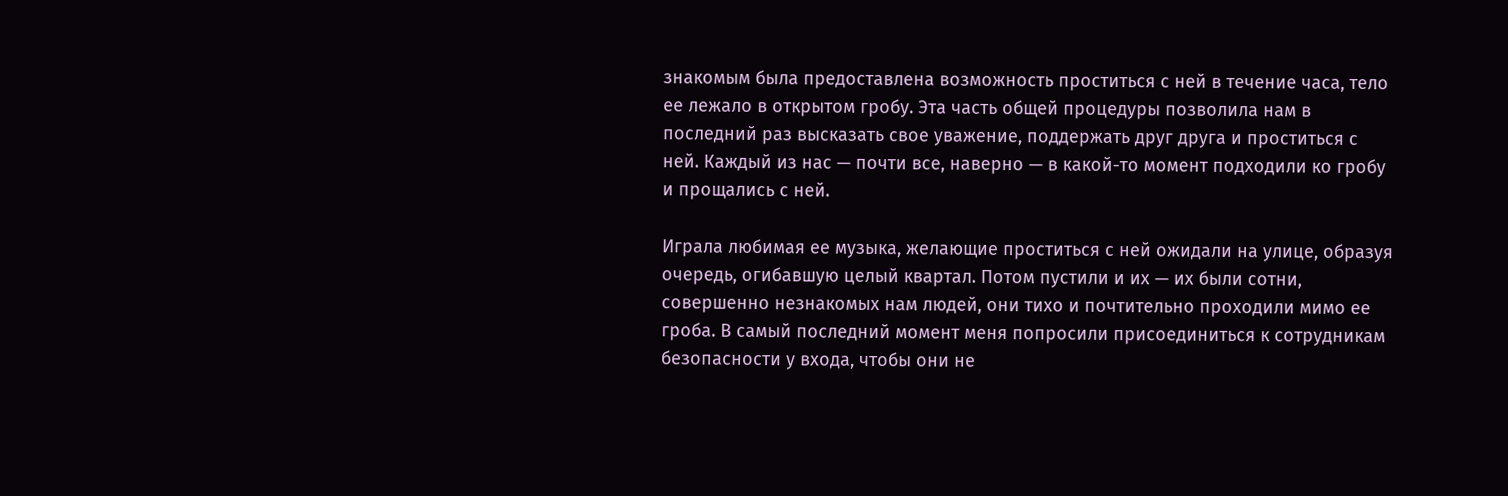знакомым была предоставлена возможность проститься с ней в течение часа, тело ее лежало в открытом гробу. Эта часть общей процедуры позволила нам в последний раз высказать свое уважение, поддержать друг друга и проститься с ней. Каждый из нас — почти все, наверно — в какой-то момент подходили ко гробу и прощались с ней.

Играла любимая ее музыка, желающие проститься с ней ожидали на улице, образуя очередь, огибавшую целый квартал. Потом пустили и их — их были сотни, совершенно незнакомых нам людей, они тихо и почтительно проходили мимо ее гроба. В самый последний момент меня попросили присоединиться к сотрудникам безопасности у входа, чтобы они не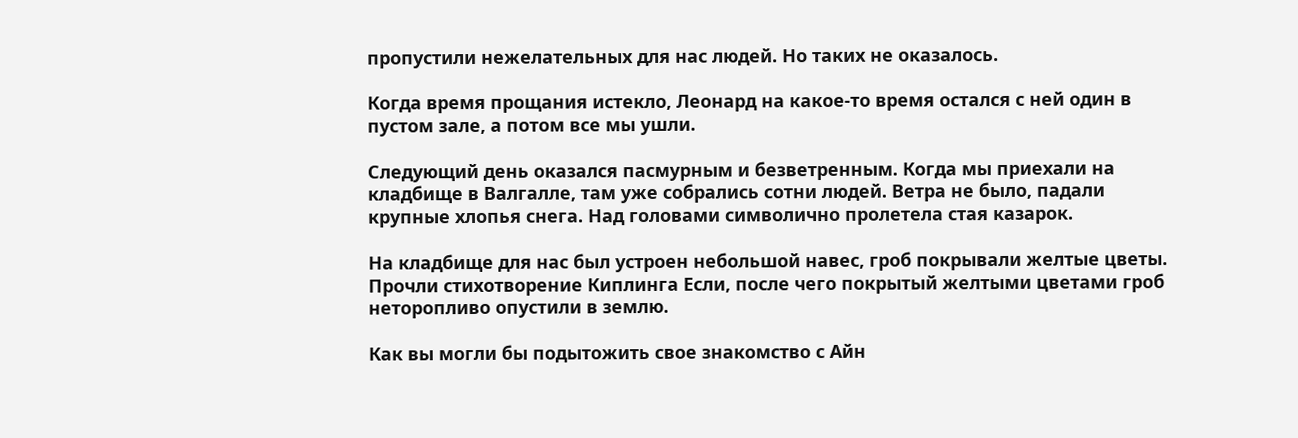пропустили нежелательных для нас людей. Но таких не оказалось.

Когда время прощания истекло, Леонард на какое-то время остался с ней один в пустом зале, а потом все мы ушли.

Следующий день оказался пасмурным и безветренным. Когда мы приехали на кладбище в Валгалле, там уже собрались сотни людей. Ветра не было, падали крупные хлопья снега. Над головами символично пролетела стая казарок.

На кладбище для нас был устроен небольшой навес, гроб покрывали желтые цветы. Прочли стихотворение Киплинга Если, после чего покрытый желтыми цветами гроб неторопливо опустили в землю.

Как вы могли бы подытожить свое знакомство с Айн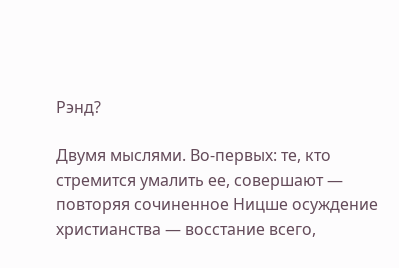Рэнд?

Двумя мыслями. Во-первых: те, кто стремится умалить ее, совершают — повторяя сочиненное Ницше осуждение христианства — восстание всего,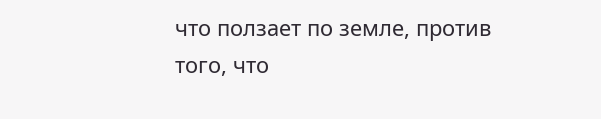что ползает по земле, против того, что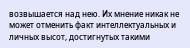возвышается над нею. Их мнение никак не может отменить факт интеллектуальных и личных высот, достигнутых такими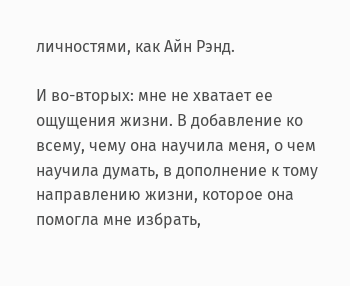личностями, как Айн Рэнд.

И во-вторых: мне не хватает ее ощущения жизни. В добавление ко всему, чему она научила меня, о чем научила думать, в дополнение к тому направлению жизни, которое она помогла мне избрать,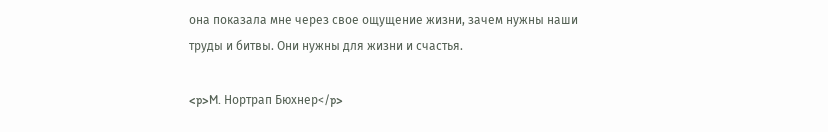она показала мне через свое ощущение жизни, зачем нужны наши труды и битвы. Они нужны для жизни и счастья.

<p>M. Нортрап Бюхнер</p>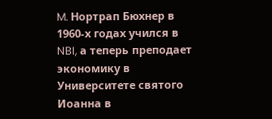M. Нортрап Бюхнер в 1960-х годах учился в NBI, а теперь преподает экономику в Университете святого Иоанна в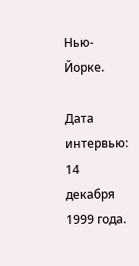Нью-Йорке.

Дата интервью: 14 декабря 1999 года.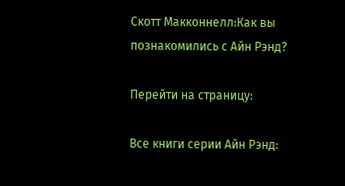Скотт Макконнелл:Как вы познакомились с Айн Рэнд?

Перейти на страницу:

Все книги серии Айн Рэнд: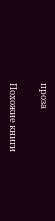проза

Похожие книги